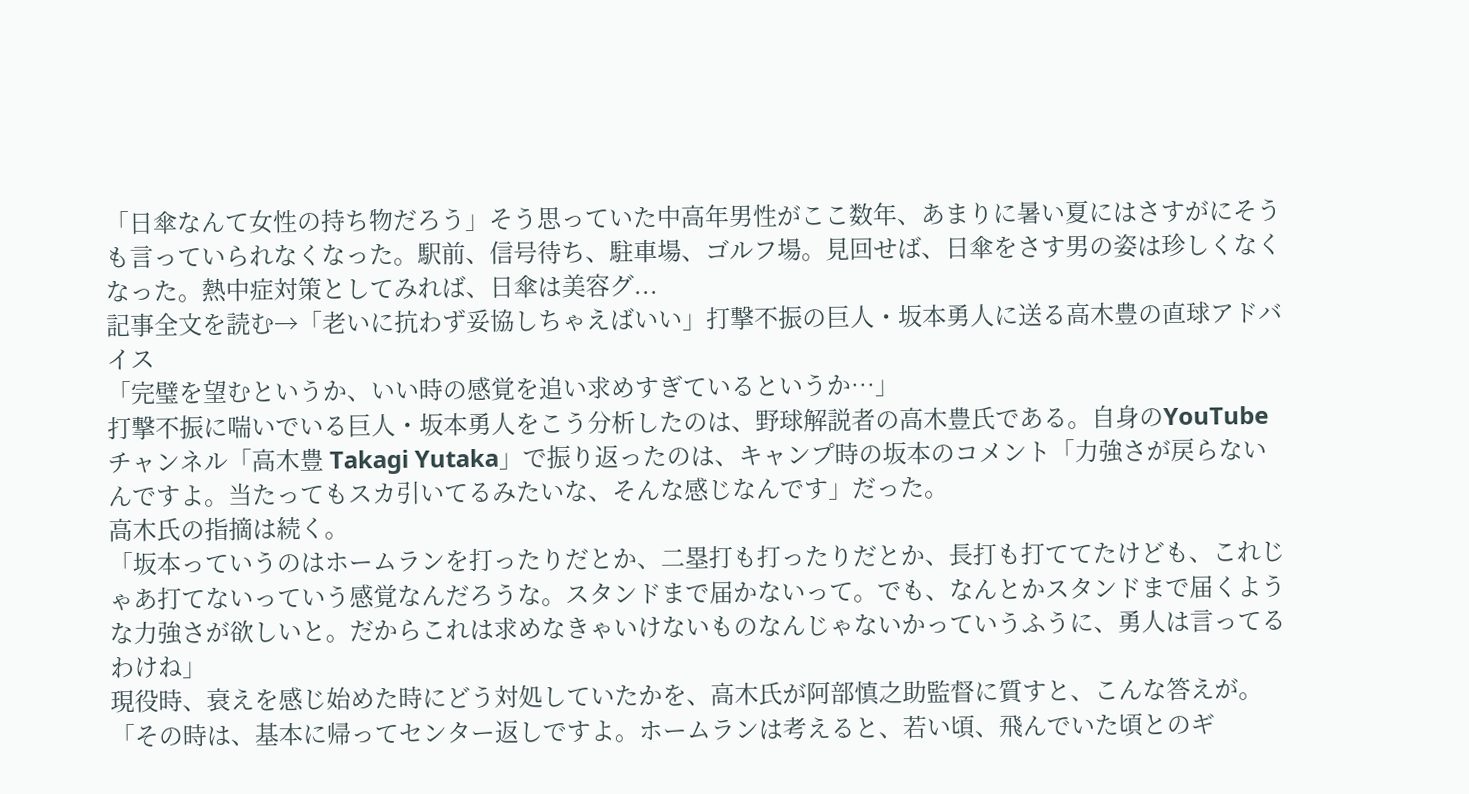「日傘なんて女性の持ち物だろう」そう思っていた中高年男性がここ数年、あまりに暑い夏にはさすがにそうも言っていられなくなった。駅前、信号待ち、駐車場、ゴルフ場。見回せば、日傘をさす男の姿は珍しくなくなった。熱中症対策としてみれば、日傘は美容グ...
記事全文を読む→「老いに抗わず妥協しちゃえばいい」打撃不振の巨人・坂本勇人に送る高木豊の直球アドバイス
「完璧を望むというか、いい時の感覚を追い求めすぎているというか…」
打撃不振に喘いでいる巨人・坂本勇人をこう分析したのは、野球解説者の高木豊氏である。自身のYouTubeチャンネル「高木豊 Takagi Yutaka」で振り返ったのは、キャンプ時の坂本のコメント「力強さが戻らないんですよ。当たってもスカ引いてるみたいな、そんな感じなんです」だった。
高木氏の指摘は続く。
「坂本っていうのはホームランを打ったりだとか、二塁打も打ったりだとか、長打も打ててたけども、これじゃあ打てないっていう感覚なんだろうな。スタンドまで届かないって。でも、なんとかスタンドまで届くような力強さが欲しいと。だからこれは求めなきゃいけないものなんじゃないかっていうふうに、勇人は言ってるわけね」
現役時、衰えを感じ始めた時にどう対処していたかを、高木氏が阿部慎之助監督に質すと、こんな答えが。
「その時は、基本に帰ってセンター返しですよ。ホームランは考えると、若い頃、飛んでいた頃とのギ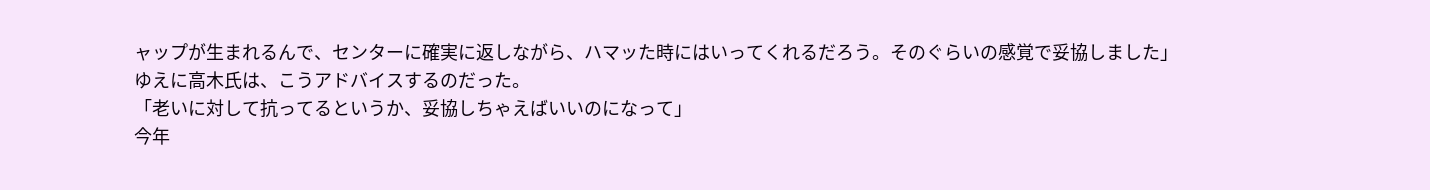ャップが生まれるんで、センターに確実に返しながら、ハマッた時にはいってくれるだろう。そのぐらいの感覚で妥協しました」
ゆえに高木氏は、こうアドバイスするのだった。
「老いに対して抗ってるというか、妥協しちゃえばいいのになって」
今年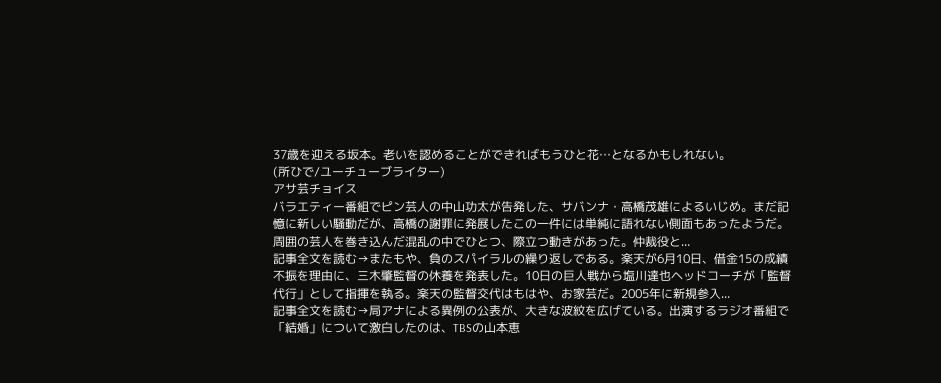37歳を迎える坂本。老いを認めることができればもうひと花…となるかもしれない。
(所ひで/ユーチューブライター)
アサ芸チョイス
バラエティー番組でピン芸人の中山功太が告発した、サバンナ・高橋茂雄によるいじめ。まだ記憶に新しい騒動だが、高橋の謝罪に発展したこの一件には単純に語れない側面もあったようだ。周囲の芸人を巻き込んだ混乱の中でひとつ、際立つ動きがあった。仲裁役と...
記事全文を読む→またもや、負のスパイラルの繰り返しである。楽天が6月10日、借金15の成績不振を理由に、三木肇監督の休養を発表した。10日の巨人戦から塩川達也ヘッドコーチが「監督代行」として指揮を執る。楽天の監督交代はもはや、お家芸だ。2005年に新規参入...
記事全文を読む→局アナによる異例の公表が、大きな波紋を広げている。出演するラジオ番組で「結婚」について激白したのは、TBSの山本恵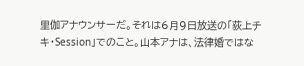里伽アナウンサーだ。それは6月9日放送の「荻上チキ・Session」でのこと。山本アナは、法律婚ではな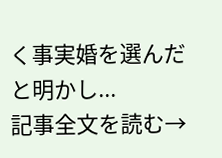く事実婚を選んだと明かし...
記事全文を読む→